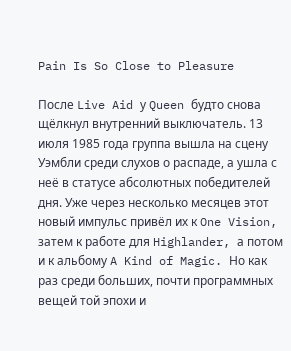Pain Is So Close to Pleasure

После Live Aid у Queen будто снова щёлкнул внутренний выключатель. 13 июля 1985 года группа вышла на сцену Уэмбли среди слухов о распаде, а ушла с неё в статусе абсолютных победителей дня. Уже через несколько месяцев этот новый импульс привёл их к One Vision, затем к работе для Highlander, а потом и к альбому A Kind of Magic. Но как раз среди больших, почти программных вещей той эпохи и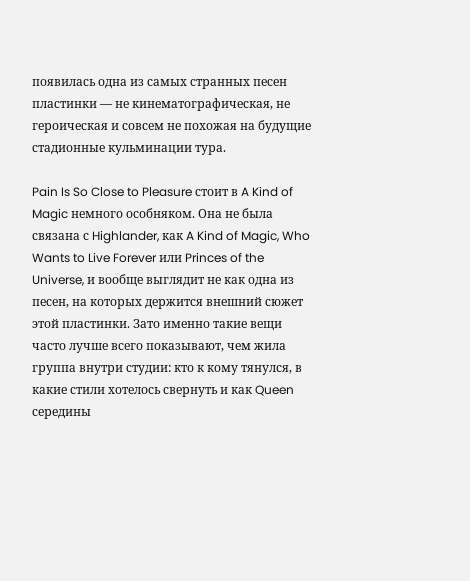появилась одна из самых странных песен пластинки — не кинематографическая, не героическая и совсем не похожая на будущие стадионные кульминации тура.

Pain Is So Close to Pleasure стоит в A Kind of Magic немного особняком. Она не была связана с Highlander, как A Kind of Magic, Who Wants to Live Forever или Princes of the Universe, и вообще выглядит не как одна из песен, на которых держится внешний сюжет этой пластинки. Зато именно такие вещи часто лучше всего показывают, чем жила группа внутри студии: кто к кому тянулся, в какие стили хотелось свернуть и как Queen середины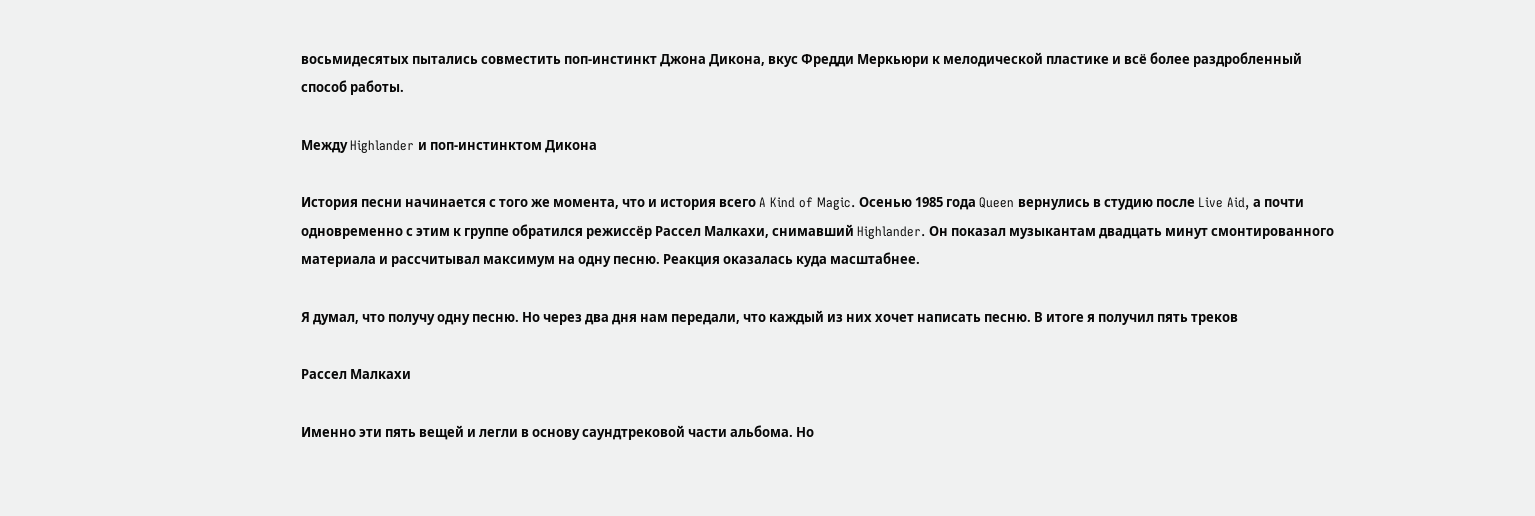восьмидесятых пытались совместить поп-инстинкт Джона Дикона, вкус Фредди Меркьюри к мелодической пластике и всё более раздробленный способ работы.

Между Highlander и поп-инстинктом Дикона

История песни начинается с того же момента, что и история всего A Kind of Magic. Осенью 1985 года Queen вернулись в студию после Live Aid, а почти одновременно с этим к группе обратился режиссёр Рассел Малкахи, снимавший Highlander. Он показал музыкантам двадцать минут смонтированного материала и рассчитывал максимум на одну песню. Реакция оказалась куда масштабнее.

Я думал, что получу одну песню. Но через два дня нам передали, что каждый из них хочет написать песню. В итоге я получил пять треков

Рассел Малкахи

Именно эти пять вещей и легли в основу саундтрековой части альбома. Но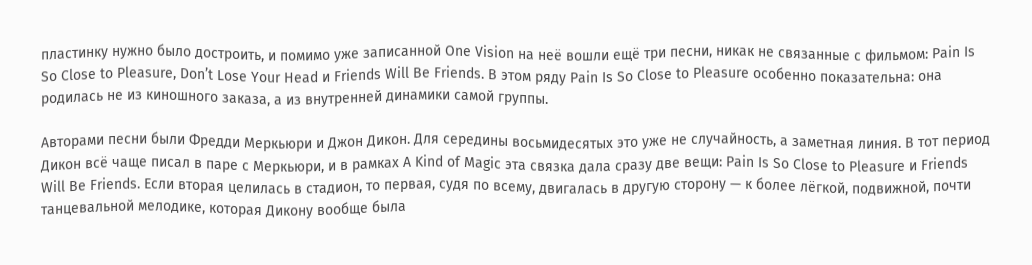пластинку нужно было достроить, и помимо уже записанной One Vision на неё вошли ещё три песни, никак не связанные с фильмом: Pain Is So Close to Pleasure, Don’t Lose Your Head и Friends Will Be Friends. В этом ряду Pain Is So Close to Pleasure особенно показательна: она родилась не из киношного заказа, а из внутренней динамики самой группы.

Авторами песни были Фредди Меркьюри и Джон Дикон. Для середины восьмидесятых это уже не случайность, а заметная линия. В тот период Дикон всё чаще писал в паре с Меркьюри, и в рамках A Kind of Magic эта связка дала сразу две вещи: Pain Is So Close to Pleasure и Friends Will Be Friends. Если вторая целилась в стадион, то первая, судя по всему, двигалась в другую сторону — к более лёгкой, подвижной, почти танцевальной мелодике, которая Дикону вообще была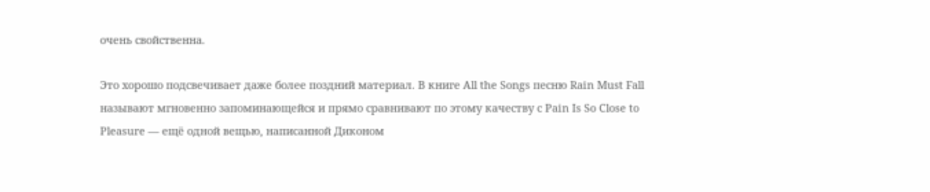очень свойственна.

Это хорошо подсвечивает даже более поздний материал. В книге All the Songs песню Rain Must Fall называют мгновенно запоминающейся и прямо сравнивают по этому качеству с Pain Is So Close to Pleasure — ещё одной вещью, написанной Диконом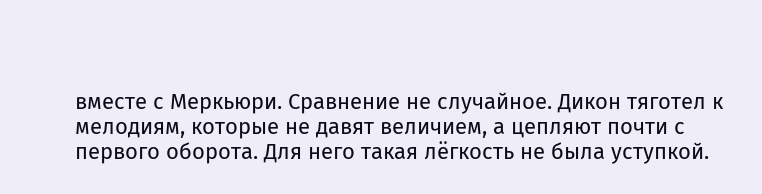вместе с Меркьюри. Сравнение не случайное. Дикон тяготел к мелодиям, которые не давят величием, а цепляют почти с первого оборота. Для него такая лёгкость не была уступкой.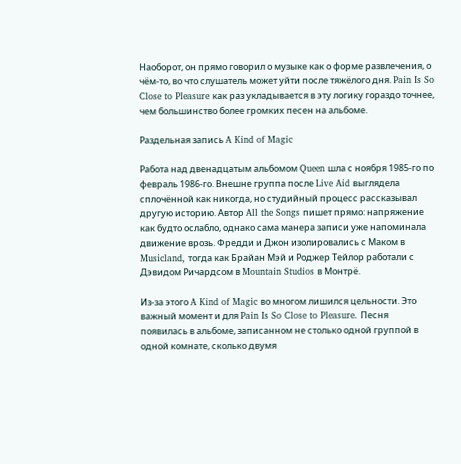Наоборот, он прямо говорил о музыке как о форме развлечения, о чём-то, во что слушатель может уйти после тяжёлого дня. Pain Is So Close to Pleasure как раз укладывается в эту логику гораздо точнее, чем большинство более громких песен на альбоме.

Раздельная запись A Kind of Magic

Работа над двенадцатым альбомом Queen шла с ноября 1985-го по февраль 1986-го. Внешне группа после Live Aid выглядела сплочённой как никогда, но студийный процесс рассказывал другую историю. Автор All the Songs пишет прямо: напряжение как будто ослабло, однако сама манера записи уже напоминала движение врозь. Фредди и Джон изолировались с Маком в Musicland, тогда как Брайан Мэй и Роджер Тейлор работали с Дэвидом Ричардсом в Mountain Studios в Монтрё.

Из-за этого A Kind of Magic во многом лишился цельности. Это важный момент и для Pain Is So Close to Pleasure. Песня появилась в альбоме, записанном не столько одной группой в одной комнате, сколько двумя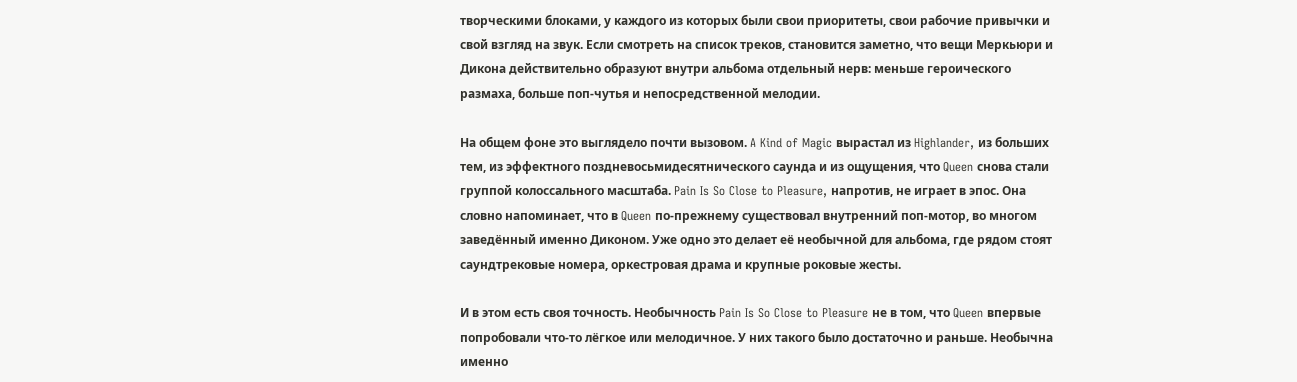творческими блоками, у каждого из которых были свои приоритеты, свои рабочие привычки и свой взгляд на звук. Если смотреть на список треков, становится заметно, что вещи Меркьюри и Дикона действительно образуют внутри альбома отдельный нерв: меньше героического размаха, больше поп-чутья и непосредственной мелодии.

На общем фоне это выглядело почти вызовом. A Kind of Magic вырастал из Highlander, из больших тем, из эффектного поздневосьмидесятнического саунда и из ощущения, что Queen снова стали группой колоссального масштаба. Pain Is So Close to Pleasure, напротив, не играет в эпос. Она словно напоминает, что в Queen по-прежнему существовал внутренний поп-мотор, во многом заведённый именно Диконом. Уже одно это делает её необычной для альбома, где рядом стоят саундтрековые номера, оркестровая драма и крупные роковые жесты.

И в этом есть своя точность. Необычность Pain Is So Close to Pleasure не в том, что Queen впервые попробовали что-то лёгкое или мелодичное. У них такого было достаточно и раньше. Необычна именно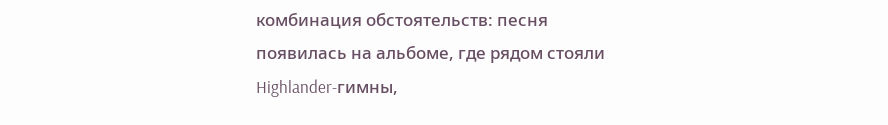комбинация обстоятельств: песня появилась на альбоме, где рядом стояли Highlander-гимны,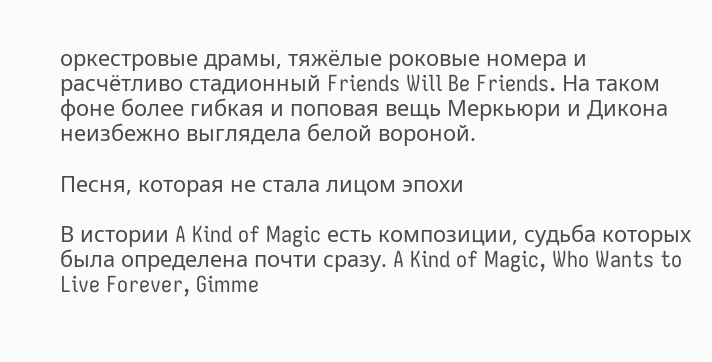оркестровые драмы, тяжёлые роковые номера и расчётливо стадионный Friends Will Be Friends. На таком фоне более гибкая и поповая вещь Меркьюри и Дикона неизбежно выглядела белой вороной.

Песня, которая не стала лицом эпохи

В истории A Kind of Magic есть композиции, судьба которых была определена почти сразу. A Kind of Magic, Who Wants to Live Forever, Gimme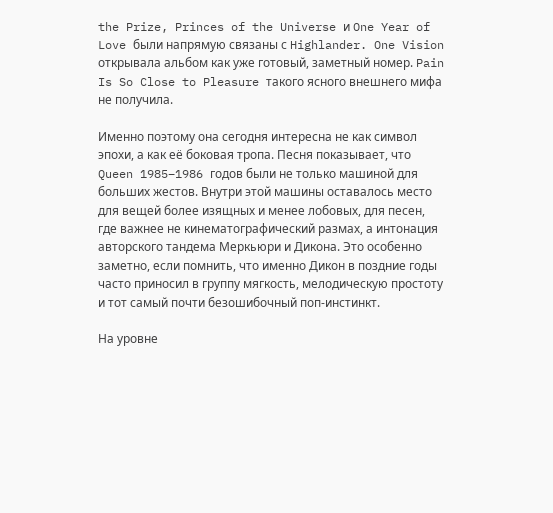the Prize, Princes of the Universe и One Year of Love были напрямую связаны с Highlander. One Vision открывала альбом как уже готовый, заметный номер. Pain Is So Close to Pleasure такого ясного внешнего мифа не получила.

Именно поэтому она сегодня интересна не как символ эпохи, а как её боковая тропа. Песня показывает, что Queen 1985–1986 годов были не только машиной для больших жестов. Внутри этой машины оставалось место для вещей более изящных и менее лобовых, для песен, где важнее не кинематографический размах, а интонация авторского тандема Меркьюри и Дикона. Это особенно заметно, если помнить, что именно Дикон в поздние годы часто приносил в группу мягкость, мелодическую простоту и тот самый почти безошибочный поп-инстинкт.

На уровне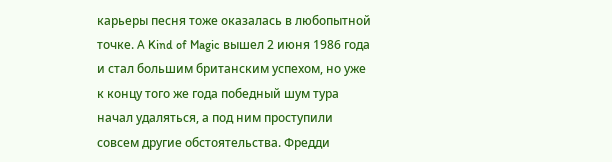карьеры песня тоже оказалась в любопытной точке. A Kind of Magic вышел 2 июня 1986 года и стал большим британским успехом, но уже к концу того же года победный шум тура начал удаляться, а под ним проступили совсем другие обстоятельства. Фредди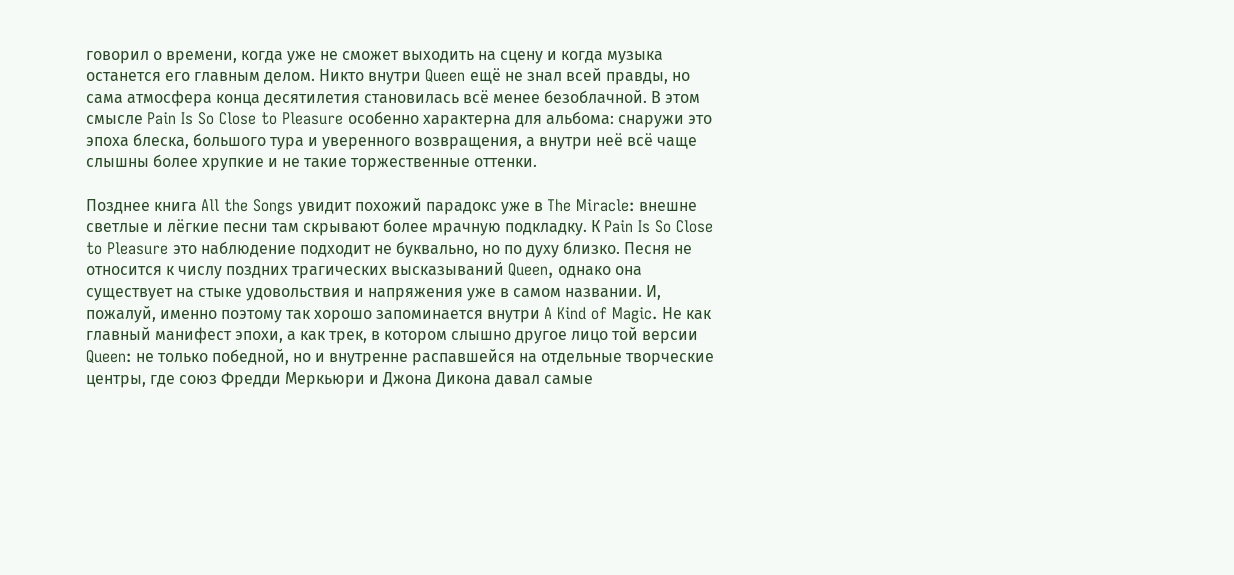говорил о времени, когда уже не сможет выходить на сцену и когда музыка останется его главным делом. Никто внутри Queen ещё не знал всей правды, но сама атмосфера конца десятилетия становилась всё менее безоблачной. В этом смысле Pain Is So Close to Pleasure особенно характерна для альбома: снаружи это эпоха блеска, большого тура и уверенного возвращения, а внутри неё всё чаще слышны более хрупкие и не такие торжественные оттенки.

Позднее книга All the Songs увидит похожий парадокс уже в The Miracle: внешне светлые и лёгкие песни там скрывают более мрачную подкладку. К Pain Is So Close to Pleasure это наблюдение подходит не буквально, но по духу близко. Песня не относится к числу поздних трагических высказываний Queen, однако она существует на стыке удовольствия и напряжения уже в самом названии. И, пожалуй, именно поэтому так хорошо запоминается внутри A Kind of Magic. Не как главный манифест эпохи, а как трек, в котором слышно другое лицо той версии Queen: не только победной, но и внутренне распавшейся на отдельные творческие центры, где союз Фредди Меркьюри и Джона Дикона давал самые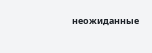неожиданные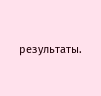результаты.